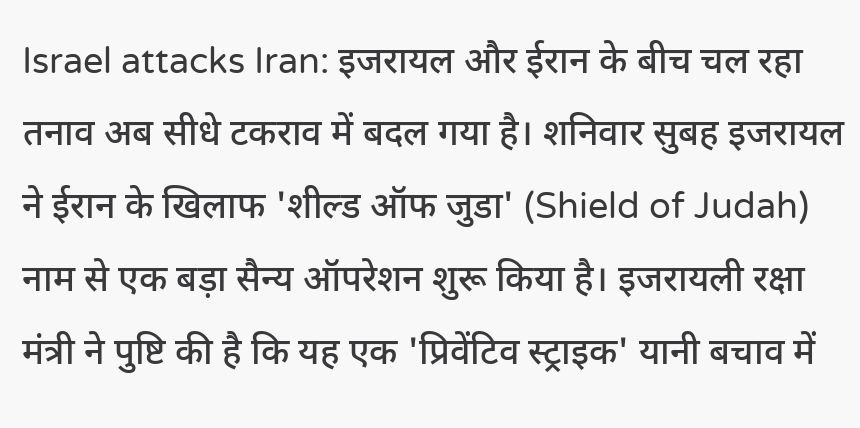Israel attacks Iran: इजरायल और ईरान के बीच चल रहा तनाव अब सीधे टकराव में बदल गया है। शनिवार सुबह इजरायल ने ईरान के खिलाफ 'शील्ड ऑफ जुडा' (Shield of Judah) नाम से एक बड़ा सैन्य ऑपरेशन शुरू किया है। इजरायली रक्षा मंत्री ने पुष्टि की है कि यह एक 'प्रिवेंटिव स्ट्राइक' यानी बचाव में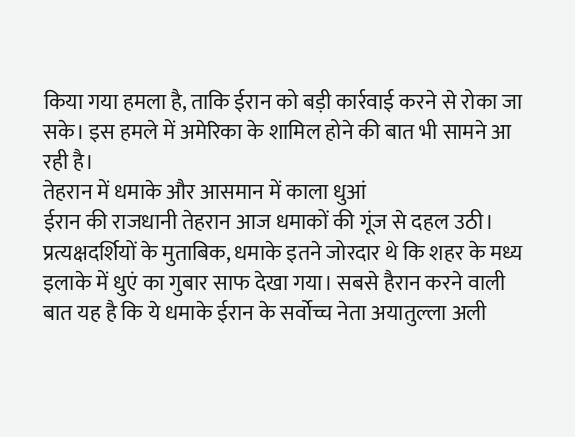किया गया हमला है, ताकि ईरान को बड़ी कार्रवाई करने से रोका जा सके। इस हमले में अमेरिका के शामिल होने की बात भी सामने आ रही है।
तेहरान में धमाके और आसमान में काला धुआं
ईरान की राजधानी तेहरान आज धमाकों की गूंज से दहल उठी। प्रत्यक्षदर्शियों के मुताबिक, धमाके इतने जोरदार थे कि शहर के मध्य इलाके में धुएं का गुबार साफ देखा गया। सबसे हैरान करने वाली बात यह है कि ये धमाके ईरान के सर्वोच्च नेता अयातुल्ला अली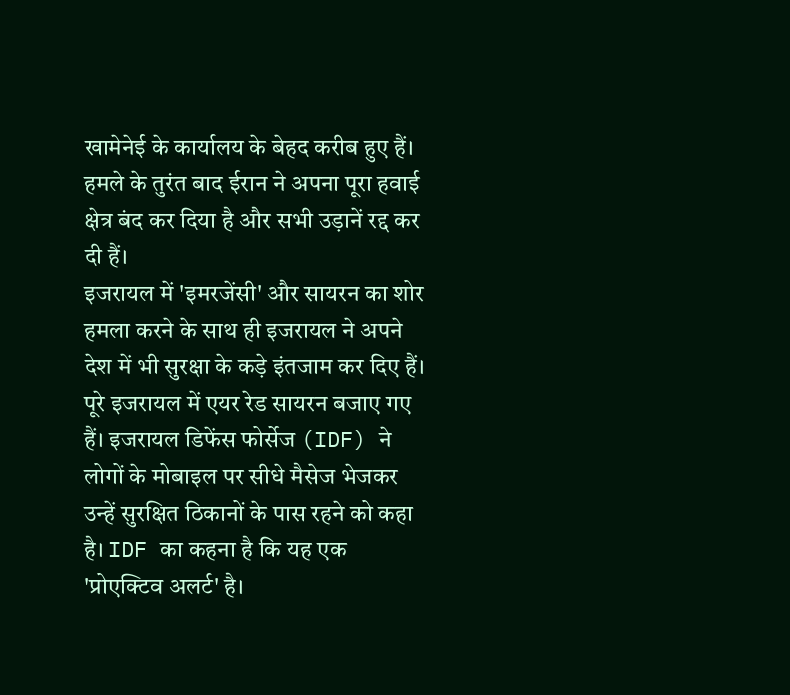खामेनेई के कार्यालय के बेहद करीब हुए हैं। हमले के तुरंत बाद ईरान ने अपना पूरा हवाई क्षेत्र बंद कर दिया है और सभी उड़ानें रद्द कर दी हैं।
इजरायल में 'इमरजेंसी' और सायरन का शोर
हमला करने के साथ ही इजरायल ने अपने देश में भी सुरक्षा के कड़े इंतजाम कर दिए हैं। पूरे इजरायल में एयर रेड सायरन बजाए गए हैं। इजरायल डिफेंस फोर्सेज (IDF) ने लोगों के मोबाइल पर सीधे मैसेज भेजकर उन्हें सुरक्षित ठिकानों के पास रहने को कहा है। IDF का कहना है कि यह एक 'प्रोएक्टिव अलर्ट' है।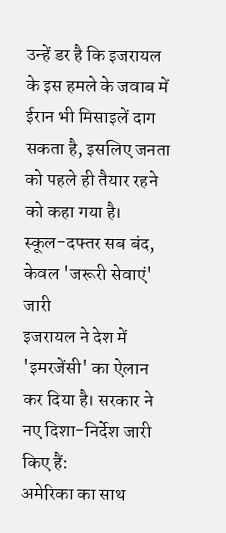उन्हें डर है कि इजरायल के इस हमले के जवाब में ईरान भी मिसाइलें दाग सकता है, इसलिए जनता को पहले ही तैयार रहने को कहा गया है।
स्कूल-दफ्तर सब बंद, केवल 'जरूरी सेवाएं' जारी
इजरायल ने देश में 'इमरजेंसी' का ऐलान कर दिया है। सरकार ने नए दिशा-निर्देश जारी किए हैं:
अमेरिका का साथ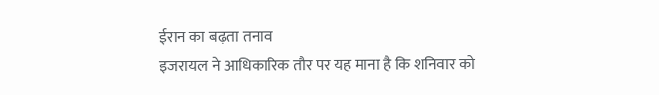ईरान का बढ़ता तनाव
इजरायल ने आधिकारिक तौर पर यह माना है कि शनिवार को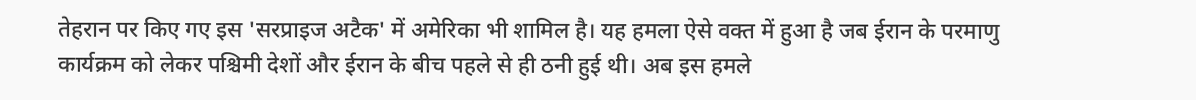तेहरान पर किए गए इस 'सरप्राइज अटैक' में अमेरिका भी शामिल है। यह हमला ऐसे वक्त में हुआ है जब ईरान के परमाणु कार्यक्रम को लेकर पश्चिमी देशों और ईरान के बीच पहले से ही ठनी हुई थी। अब इस हमले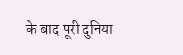के बाद पूरी दुनिया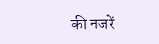की नजरें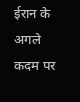ईरान के अगले कदम पर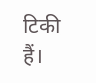टिकी हैं।